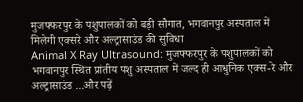मुजफ्फरपुर के पशुपालकों को बड़ी सौगात, भगवानपुर अस्पताल में मिलेगी एक्सरे और अल्ट्रासाउंड की सुविधा
Animal X Ray Ultrasound: मुजफ्फरपुर के पशुपालकों को भगवानपुर स्थित प्रांतीय पशु अस्पताल में जल्द ही आधुनिक एक्स-रे और अल्ट्रासाउंड ...और पढ़ें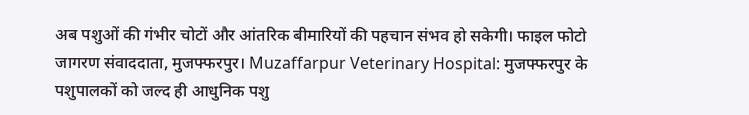अब पशुओं की गंभीर चोटों और आंतरिक बीमारियों की पहचान संभव हो सकेगी। फाइल फोटो
जागरण संवाददाता, मुजफ्फरपुर। Muzaffarpur Veterinary Hospital: मुजफ्फरपुर के पशुपालकों को जल्द ही आधुनिक पशु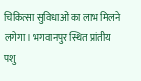चिकित्सा सुविधाओं का लाभ मिलने लगेगा। भगवानपुर स्थित प्रांतीय पशु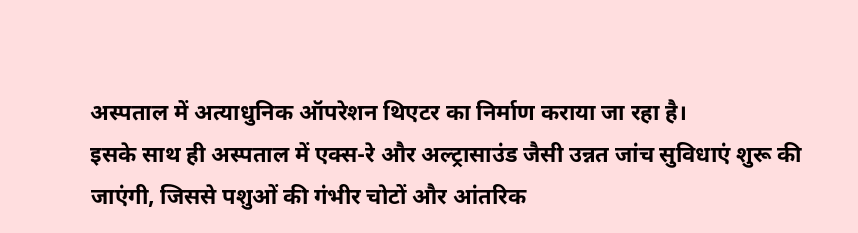अस्पताल में अत्याधुनिक ऑपरेशन थिएटर का निर्माण कराया जा रहा है।
इसके साथ ही अस्पताल में एक्स-रे और अल्ट्रासाउंड जैसी उन्नत जांच सुविधाएं शुरू की जाएंगी, जिससे पशुओं की गंभीर चोटों और आंतरिक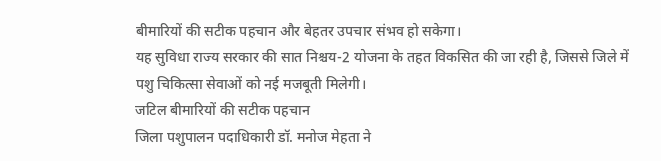बीमारियों की सटीक पहचान और बेहतर उपचार संभव हो सकेगा।
यह सुविधा राज्य सरकार की सात निश्चय-2 योजना के तहत विकसित की जा रही है, जिससे जिले में पशु चिकित्सा सेवाओं को नई मजबूती मिलेगी।
जटिल बीमारियों की सटीक पहचान
जिला पशुपालन पदाधिकारी डॉ. मनोज मेहता ने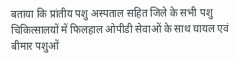बताया कि प्रांतीय पशु अस्पताल सहित जिले के सभी पशु चिकित्सालयों में फिलहाल ओपीडी सेवाओं के साथ घायल एवं बीमार पशुओं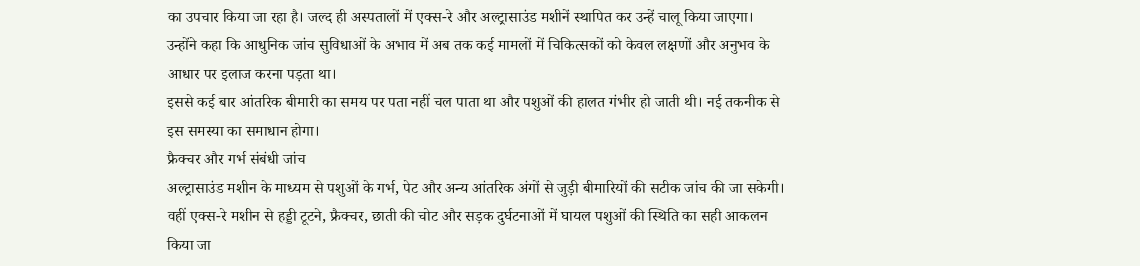का उपचार किया जा रहा है। जल्द ही अस्पतालों में एक्स-रे और अल्ट्रासाउंड मशीनें स्थापित कर उन्हें चालू किया जाएगा।
उन्होंने कहा कि आधुनिक जांच सुविधाओं के अभाव में अब तक कई मामलों में चिकित्सकों को केवल लक्षणों और अनुभव के आधार पर इलाज करना पड़ता था।
इससे कई बार आंतरिक बीमारी का समय पर पता नहीं चल पाता था और पशुओं की हालत गंभीर हो जाती थी। नई तकनीक से इस समस्या का समाधान होगा।
फ्रैक्चर और गर्भ संबंधी जांच
अल्ट्रासाउंड मशीन के माध्यम से पशुओं के गर्भ, पेट और अन्य आंतरिक अंगों से जुड़ी बीमारियों की सटीक जांच की जा सकेगी।
वहीं एक्स-रे मशीन से हड्डी टूटने, फ्रैक्चर, छाती की चोट और सड़क दुर्घटनाओं में घायल पशुओं की स्थिति का सही आकलन किया जा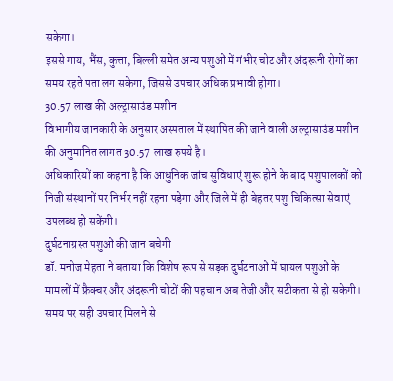सकेगा।
इससे गाय, भैंस, कुत्ता, बिल्ली समेत अन्य पशुओं में गंभीर चोट और अंदरूनी रोगों का समय रहते पता लग सकेगा, जिससे उपचार अधिक प्रभावी होगा।
30.57 लाख की अल्ट्रासाउंड मशीन
विभागीय जानकारी के अनुसार अस्पताल में स्थापित की जाने वाली अल्ट्रासाउंड मशीन की अनुमानित लागत 30.57 लाख रुपये है।
अधिकारियों का कहना है कि आधुनिक जांच सुविधाएं शुरू होने के बाद पशुपालकों को निजी संस्थानों पर निर्भर नहीं रहना पड़ेगा और जिले में ही बेहतर पशु चिकित्सा सेवाएं उपलब्ध हो सकेंगी।
दुर्घटनाग्रस्त पशुओं की जान बचेगी
डॉ. मनोज मेहता ने बताया कि विशेष रूप से सड़क दुर्घटनाओं में घायल पशुओं के मामलों में फ्रैक्चर और अंदरूनी चोटों की पहचान अब तेजी और सटीकता से हो सकेगी। समय पर सही उपचार मिलने से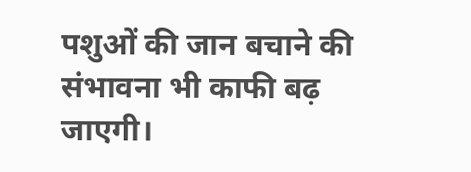पशुओं की जान बचाने की संभावना भी काफी बढ़ जाएगी।